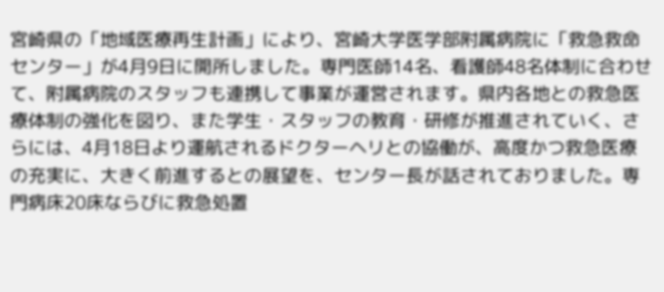宮崎県の「地域医療再生計画」により、宮崎大学医学部附属病院に「救急救命センター」が4月9日に開所しました。専門医師14名、看護師48名体制に合わせて、附属病院のスタッフも連携して事業が運営されます。県内各地との救急医療体制の強化を図り、また学生・スタッフの教育・研修が推進されていく、さらには、4月18日より運航されるドクターヘリとの協働が、高度かつ救急医療の充実に、大きく前進するとの展望を、センター長が話されておりました。専門病床20床ならびに救急処置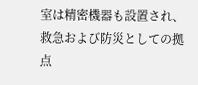室は精密機器も設置され、救急および防災としての拠点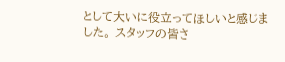として大いに役立ってほしいと感じました。 スタッフの皆さ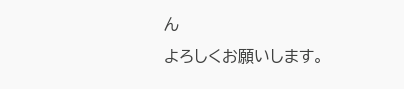ん
よろしくお願いします。